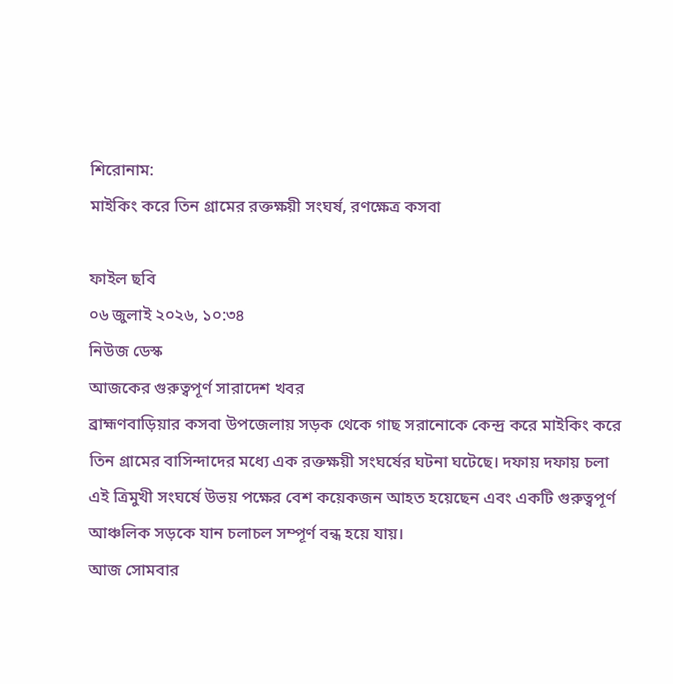শিরোনাম:
মাইকিং করে তিন গ্রামের রক্তক্ষয়ী সংঘর্ষ, রণক্ষেত্র কসবা

ফাইল ছবি
০৬ জুলাই ২০২৬, ১০:৩৪
নিউজ ডেস্ক
আজকের গুরুত্বপূর্ণ সারাদেশ খবর
ব্রাহ্মণবাড়িয়ার কসবা উপজেলায় সড়ক থেকে গাছ সরানোকে কেন্দ্র করে মাইকিং করে তিন গ্রামের বাসিন্দাদের মধ্যে এক রক্তক্ষয়ী সংঘর্ষের ঘটনা ঘটেছে। দফায় দফায় চলা এই ত্রিমুখী সংঘর্ষে উভয় পক্ষের বেশ কয়েকজন আহত হয়েছেন এবং একটি গুরুত্বপূর্ণ আঞ্চলিক সড়কে যান চলাচল সম্পূর্ণ বন্ধ হয়ে যায়।
আজ সোমবার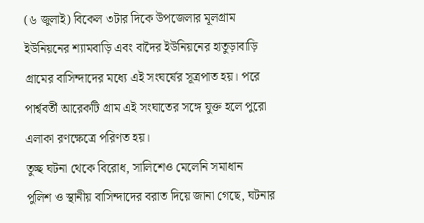(৬ জুলাই) বিকেল ৩টার দিকে উপজেলার মূলগ্রাম ইউনিয়নের শ্যামবাড়ি এবং বাদৈর ইউনিয়নের হাতুড়াবাড়ি গ্রামের বাসিন্দাদের মধ্যে এই সংঘর্ষের সূত্রপাত হয়। পরে পার্শ্ববর্তী আরেকটি গ্রাম এই সংঘাতের সঙ্গে যুক্ত হলে পুরো এলাকা রণক্ষেত্রে পরিণত হয়।
তুচ্ছ ঘটনা থেকে বিরোধ, সালিশেও মেলেনি সমাধান
পুলিশ ও স্থানীয় বাসিন্দাদের বরাত দিয়ে জানা গেছে, ঘটনার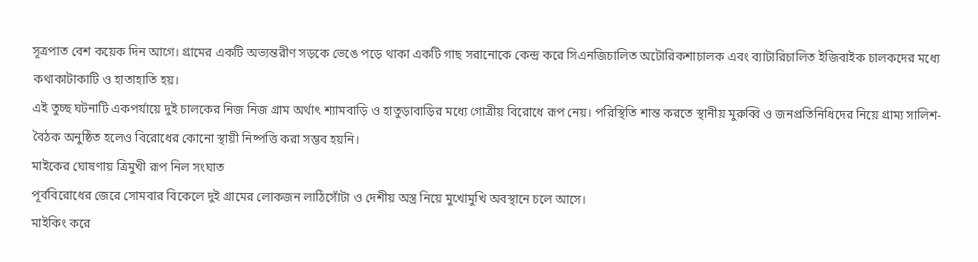সূত্রপাত বেশ কয়েক দিন আগে। গ্রামের একটি অভ্যন্তরীণ সড়কে ভেঙে পড়ে থাকা একটি গাছ সরানোকে কেন্দ্র করে সিএনজিচালিত অটোরিকশাচালক এবং ব্যাটারিচালিত ইজিবাইক চালকদের মধ্যে কথাকাটাকাটি ও হাতাহাতি হয়।
এই তুচ্ছ ঘটনাটি একপর্যায়ে দুই চালকের নিজ নিজ গ্রাম অর্থাৎ শ্যামবাড়ি ও হাতুড়াবাড়ির মধ্যে গোত্রীয় বিরোধে রূপ নেয়। পরিস্থিতি শান্ত করতে স্থানীয় মুরুব্বি ও জনপ্রতিনিধিদের নিয়ে গ্রাম্য সালিশ-বৈঠক অনুষ্ঠিত হলেও বিরোধের কোনো স্থায়ী নিষ্পত্তি করা সম্ভব হয়নি।
মাইকের ঘোষণায় ত্রিমুখী রূপ নিল সংঘাত
পূর্ববিরোধের জেরে সোমবার বিকেলে দুই গ্রামের লোকজন লাঠিসোঁটা ও দেশীয় অস্ত্র নিয়ে মুখোমুখি অবস্থানে চলে আসে।
মাইকিং করে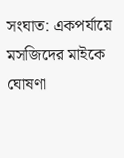সংঘাত: একপর্যায়ে মসজিদের মাইকে ঘোষণা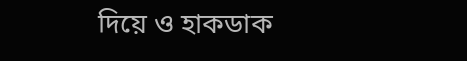দিয়ে ও হাকডাক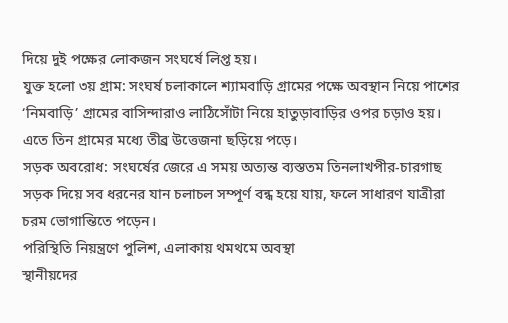দিয়ে দুই পক্ষের লোকজন সংঘর্ষে লিপ্ত হয়।
যুক্ত হলো ৩য় গ্রাম: সংঘর্ষ চলাকালে শ্যামবাড়ি গ্রামের পক্ষে অবস্থান নিয়ে পাশের ‘নিমবাড়ি’ গ্রামের বাসিন্দারাও লাঠিসোঁটা নিয়ে হাতুড়াবাড়ির ওপর চড়াও হয়। এতে তিন গ্রামের মধ্যে তীব্র উত্তেজনা ছড়িয়ে পড়ে।
সড়ক অবরোধ: সংঘর্ষের জেরে এ সময় অত্যন্ত ব্যস্ততম তিনলাখপীর-চারগাছ সড়ক দিয়ে সব ধরনের যান চলাচল সম্পূর্ণ বন্ধ হয়ে যায়, ফলে সাধারণ যাত্রীরা চরম ভোগান্তিতে পড়েন।
পরিস্থিতি নিয়ন্ত্রণে পুলিশ, এলাকায় থমথমে অবস্থা
স্থানীয়দের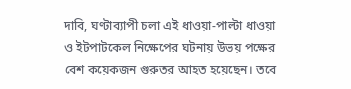দাবি, ঘণ্টাব্যাপী চলা এই ধাওয়া-পাল্টা ধাওয়া ও ইটপাটকেল নিক্ষেপের ঘটনায় উভয় পক্ষের বেশ কয়েকজন গুরুতর আহত হয়েছেন। তবে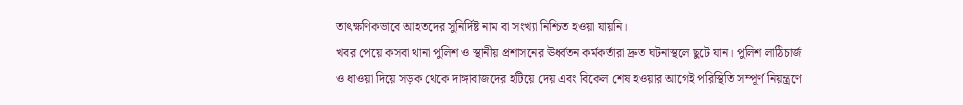তাৎক্ষণিকভাবে আহতদের সুনির্দিষ্ট নাম বা সংখ্যা নিশ্চিত হওয়া যায়নি।
খবর পেয়ে কসবা থানা পুলিশ ও স্থানীয় প্রশাসনের ঊর্ধ্বতন কর্মকর্তারা দ্রুত ঘটনাস্থলে ছুটে যান। পুলিশ লাঠিচার্জ ও ধাওয়া দিয়ে সড়ক থেকে দাঙ্গাবাজদের হটিয়ে দেয় এবং বিকেল শেষ হওয়ার আগেই পরিস্থিতি সম্পূর্ণ নিয়ন্ত্রণে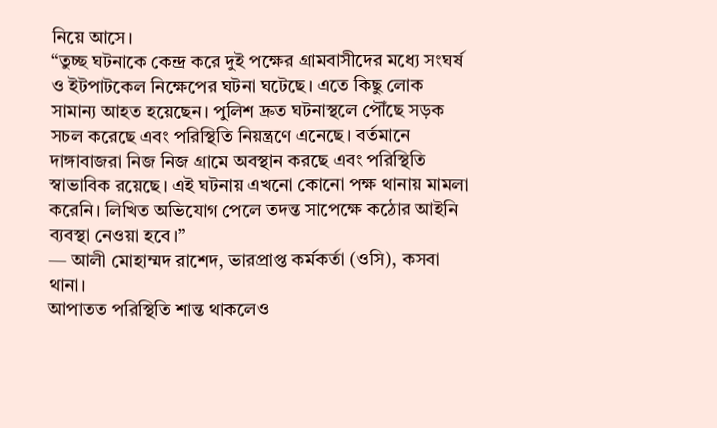নিয়ে আসে।
“তুচ্ছ ঘটনাকে কেন্দ্র করে দুই পক্ষের গ্রামবাসীদের মধ্যে সংঘর্ষ ও ইটপাটকেল নিক্ষেপের ঘটনা ঘটেছে। এতে কিছু লোক সামান্য আহত হয়েছেন। পুলিশ দ্রুত ঘটনাস্থলে পৌঁছে সড়ক সচল করেছে এবং পরিস্থিতি নিয়ন্ত্রণে এনেছে। বর্তমানে দাঙ্গাবাজরা নিজ নিজ গ্রামে অবস্থান করছে এবং পরিস্থিতি স্বাভাবিক রয়েছে। এই ঘটনায় এখনো কোনো পক্ষ থানায় মামলা করেনি। লিখিত অভিযোগ পেলে তদন্ত সাপেক্ষে কঠোর আইনি ব্যবস্থা নেওয়া হবে।”
— আলী মোহাম্মদ রাশেদ, ভারপ্রাপ্ত কর্মকর্তা (ওসি), কসবা থানা।
আপাতত পরিস্থিতি শান্ত থাকলেও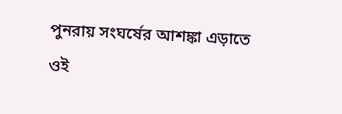পুনরায় সংঘর্ষের আশঙ্কা এড়াতে ওই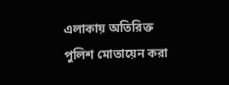এলাকায় অতিরিক্ত পুলিশ মোতায়েন করা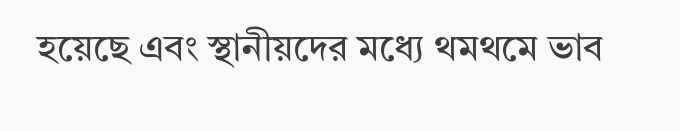হয়েছে এবং স্থানীয়দের মধ্যে থমথমে ভাব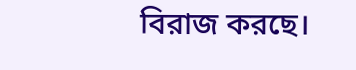বিরাজ করছে।